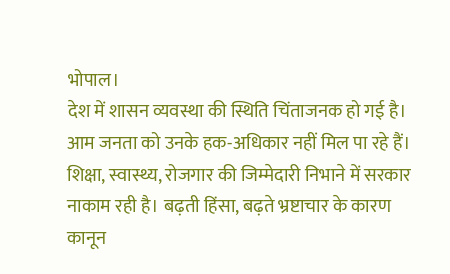भोपाल।
देश में शासन व्यवस्था की स्थिति चिंताजनक हो गई है। आम जनता को उनके हक-अधिकार नहीं मिल पा रहे हैं। शिक्षा, स्वास्थ्य, रोजगार की जिम्मेदारी निभाने में सरकार नाकाम रही है। बढ़ती हिंसा, बढ़ते भ्रष्टाचार के कारण कानून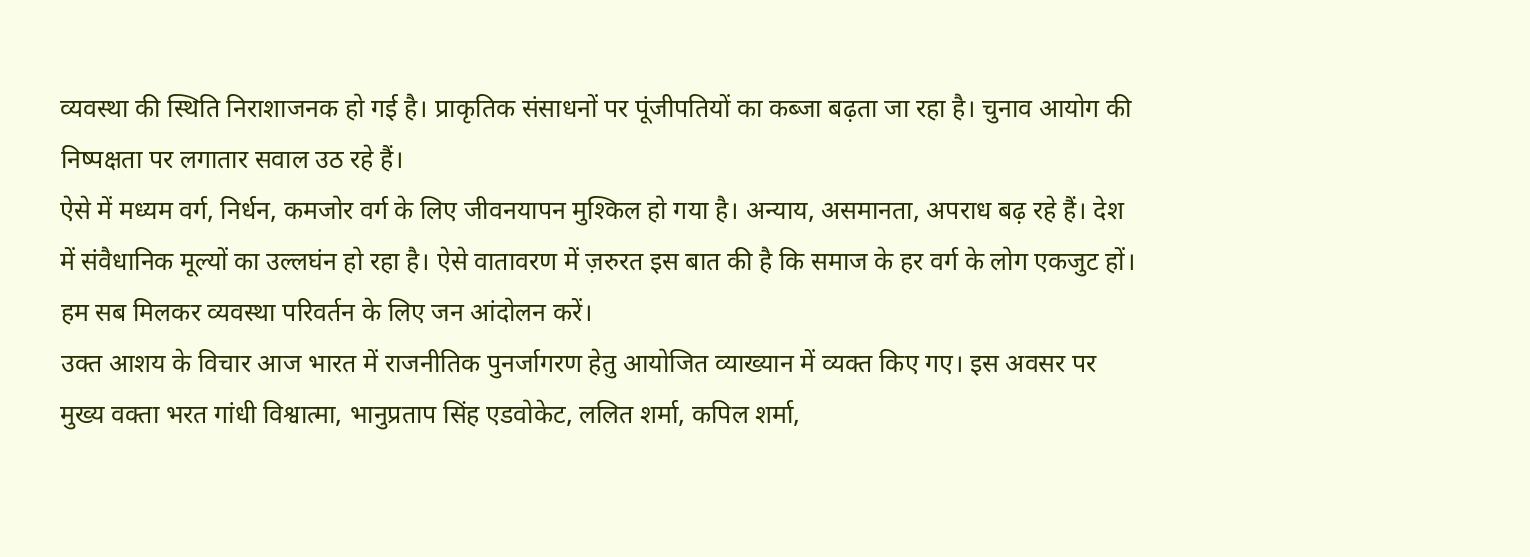व्यवस्था की स्थिति निराशाजनक हो गई है। प्राकृतिक संसाधनों पर पूंजीपतियों का कब्जा बढ़ता जा रहा है। चुनाव आयोग की निष्पक्षता पर लगातार सवाल उठ रहे हैं।
ऐसे में मध्यम वर्ग, निर्धन, कमजोर वर्ग के लिए जीवनयापन मुश्किल हो गया है। अन्याय, असमानता, अपराध बढ़ रहे हैं। देश में संवैधानिक मूल्यों का उल्लघंन हो रहा है। ऐसे वातावरण में ज़रुरत इस बात की है कि समाज के हर वर्ग के लोग एकजुट हों। हम सब मिलकर व्यवस्था परिवर्तन के लिए जन आंदोलन करें।
उक्त आशय के विचार आज भारत में राजनीतिक पुनर्जागरण हेतु आयोजित व्याख्यान में व्यक्त किए गए। इस अवसर पर मुख्य वक्ता भरत गांधी विश्वात्मा, भानुप्रताप सिंह एडवोकेट, ललित शर्मा, कपिल शर्मा,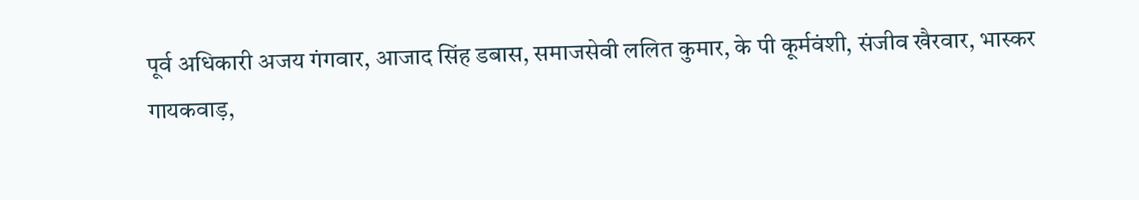पूर्व अधिकारी अजय गंगवार, आजाद सिंह डबास, समाजसेवी ललित कुमार, के पी कूर्मवंशी, संजीव खैरवार, भास्कर गायकवाड़,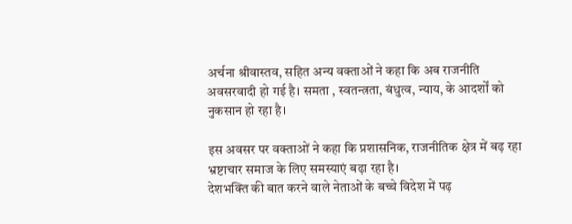अर्चना श्रीवास्तव, सहित अन्य वक्ताओं ने कहा कि अब राजनीति अवसरवादी हो गई है। समता , स्वतन्त्रता, बंधुत्व, न्याय, के आदर्शों को नुकसान हो रहा है।

इस अवसर पर वक्ताओं ने कहा कि प्रशासनिक, राजनीतिक क्षेत्र में बढ़ रहा भ्रष्टाचार समाज के लिए समस्याएं बढ़ा रहा है।
देशभक्ति की बात करने वाले नेताओं के बच्चे विदेश में पढ़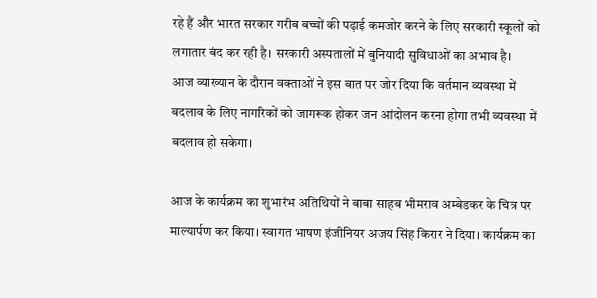रहे हैं और भारत सरकार गरीब बच्चों की पढ़ाई कमजोर करने के लिए सरकारी स्कूलों को लगातार बंद कर रही है। सरकारी अस्पतालों में बुनियादी सुविधाओं का अभाव है।
आज व्याख्यान के दौरान वक्ताओं ने इस बात पर जोर दिया कि वर्तमान व्यवस्था में बदलाव के लिए नागरिकों को जागरूक होकर जन आंदोलन करना होगा तभी व्यवस्था में बदलाव हो सकेगा।

आज के कार्यक्रम का शुभारंभ अतिथियों ने बाबा साहब भीमराव अम्बेडकर के चित्र पर माल्यार्पण कर किया। स्वागत भाषण इंजीनियर अजय सिंह किरार ने दिया। कार्यक्रम का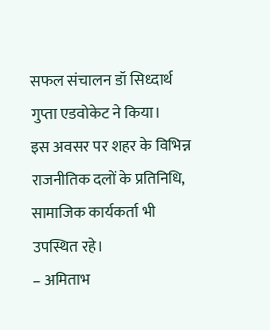सफल संचालन डॉ सिध्दार्थ गुप्ता एडवोकेट ने किया।
इस अवसर पर शहर के विभिन्न राजनीतिक दलों के प्रतिनिधि, सामाजिक कार्यकर्ता भी उपस्थित रहे।
– अमिताभ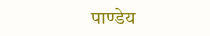पाण्डेय